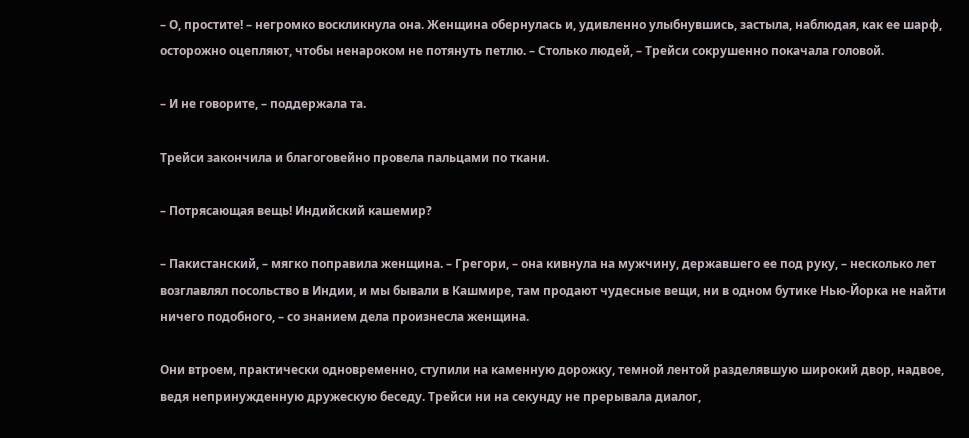– О, простите! – негромко воскликнула она. Женщина обернулась и, удивленно улыбнувшись, застыла, наблюдая, как ее шарф, осторожно оцепляют, чтобы ненароком не потянуть петлю. – Столько людей, – Трейси сокрушенно покачала головой.

– И не говорите, – поддержала та.

Трейси закончила и благоговейно провела пальцами по ткани.

– Потрясающая вещь! Индийский кашемир?

– Пакистанский, – мягко поправила женщина. – Грегори, – она кивнула на мужчину, державшего ее под руку, – несколько лет возглавлял посольство в Индии, и мы бывали в Кашмире, там продают чудесные вещи, ни в одном бутике Нью-Йорка не найти ничего подобного, – со знанием дела произнесла женщина.

Они втроем, практически одновременно, ступили на каменную дорожку, темной лентой разделявшую широкий двор, надвое, ведя непринужденную дружескую беседу. Трейси ни на секунду не прерывала диалог,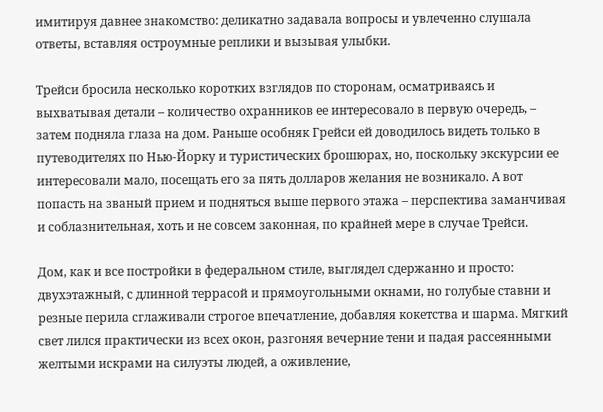имитируя давнее знакомство: деликатно задавала вопросы и увлеченно слушала ответы, вставляя остроумные реплики и вызывая улыбки.

Трейси бросила несколько коротких взглядов по сторонам, осматриваясь и выхватывая детали – количество охранников ее интересовало в первую очередь, – затем подняла глаза на дом. Раньше особняк Грейси ей доводилось видеть только в путеводителях по Нью-Йорку и туристических брошюрах, но, поскольку экскурсии ее интересовали мало, посещать его за пять долларов желания не возникало. А вот попасть на званый прием и подняться выше первого этажа – перспектива заманчивая и соблазнительная, хоть и не совсем законная, по крайней мере в случае Трейси.

Дом, как и все постройки в федеральном стиле, выглядел сдержанно и просто: двухэтажный, с длинной террасой и прямоугольными окнами, но голубые ставни и резные перила сглаживали строгое впечатление, добавляя кокетства и шарма. Мягкий свет лился практически из всех окон, разгоняя вечерние тени и падая рассеянными желтыми искрами на силуэты людей, а оживление,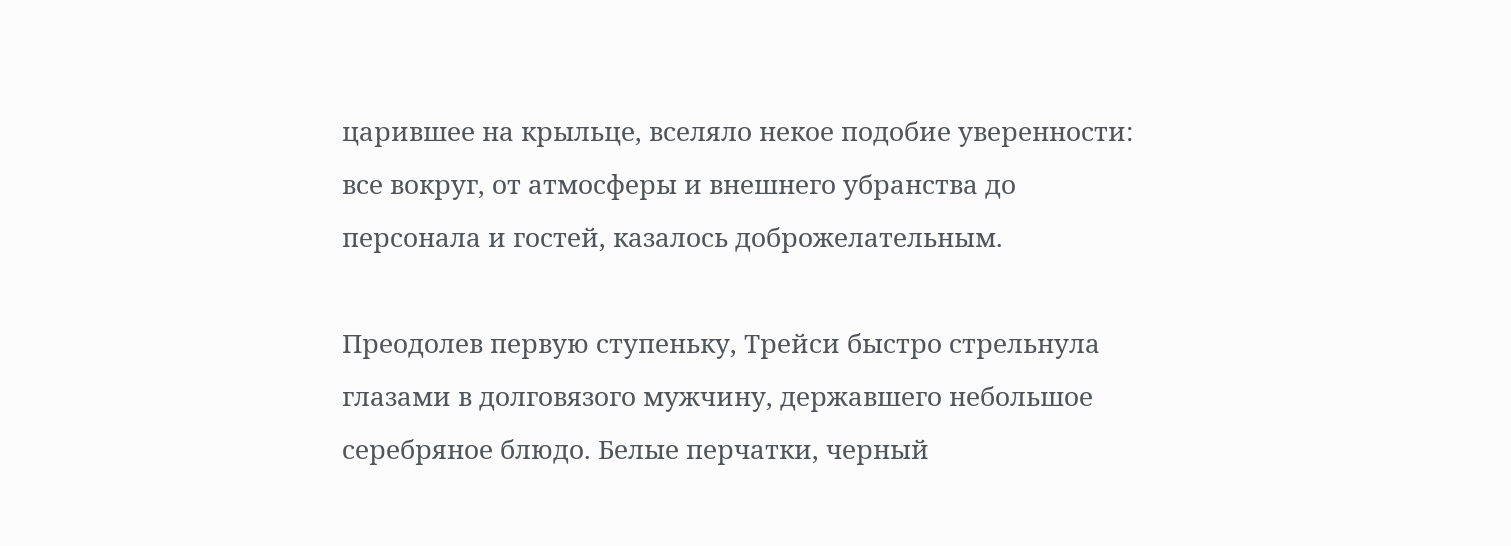царившее на крыльце, вселяло некое подобие уверенности: все вокруг, от атмосферы и внешнего убранства до персонала и гостей, казалось доброжелательным.

Преодолев первую ступеньку, Трейси быстро стрельнула глазами в долговязого мужчину, державшего небольшое серебряное блюдо. Белые перчатки, черный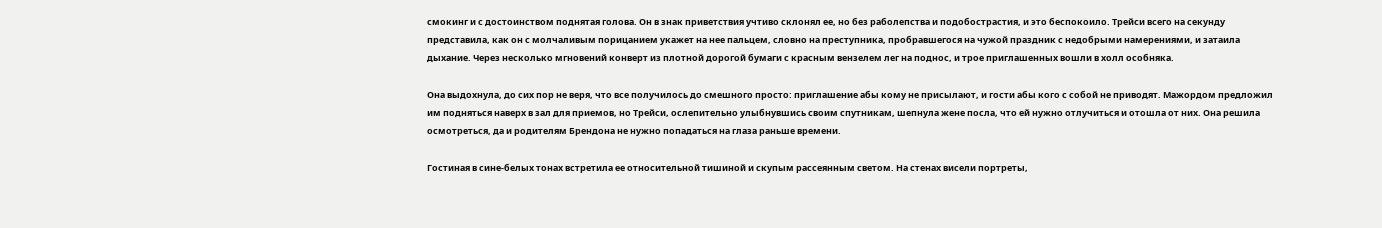смокинг и с достоинством поднятая голова. Он в знак приветствия учтиво склонял ее, но без раболепства и подобострастия, и это беспокоило. Трейси всего на секунду представила, как он с молчаливым порицанием укажет на нее пальцем, словно на преступника, пробравшегося на чужой праздник с недобрыми намерениями, и затаила дыхание. Через несколько мгновений конверт из плотной дорогой бумаги с красным вензелем лег на поднос, и трое приглашенных вошли в холл особняка.

Она выдохнула, до сих пор не веря, что все получилось до смешного просто: приглашение абы кому не присылают, и гости абы кого с собой не приводят. Мажордом предложил им подняться наверх в зал для приемов, но Трейси, ослепительно улыбнувшись своим спутникам, шепнула жене посла, что ей нужно отлучиться и отошла от них. Она решила осмотреться, да и родителям Брендона не нужно попадаться на глаза раньше времени.

Гостиная в сине-белых тонах встретила ее относительной тишиной и скупым рассеянным светом. На стенах висели портреты,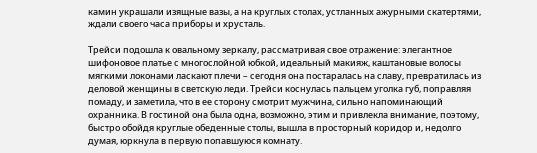камин украшали изящные вазы, а на круглых столах, устланных ажурными скатертями, ждали своего часа приборы и хрусталь.

Трейси подошла к овальному зеркалу, рассматривая свое отражение: элегантное шифоновое платье с многослойной юбкой, идеальный макияж, каштановые волосы мягкими локонами ласкают плечи – сегодня она постаралась на славу, превратилась из деловой женщины в светскую леди. Трейси коснулась пальцем уголка губ, поправляя помаду, и заметила, что в ее сторону смотрит мужчина, сильно напоминающий охранника. В гостиной она была одна, возможно, этим и привлекла внимание, поэтому, быстро обойдя круглые обеденные столы, вышла в просторный коридор и, недолго думая, юркнула в первую попавшуюся комнату.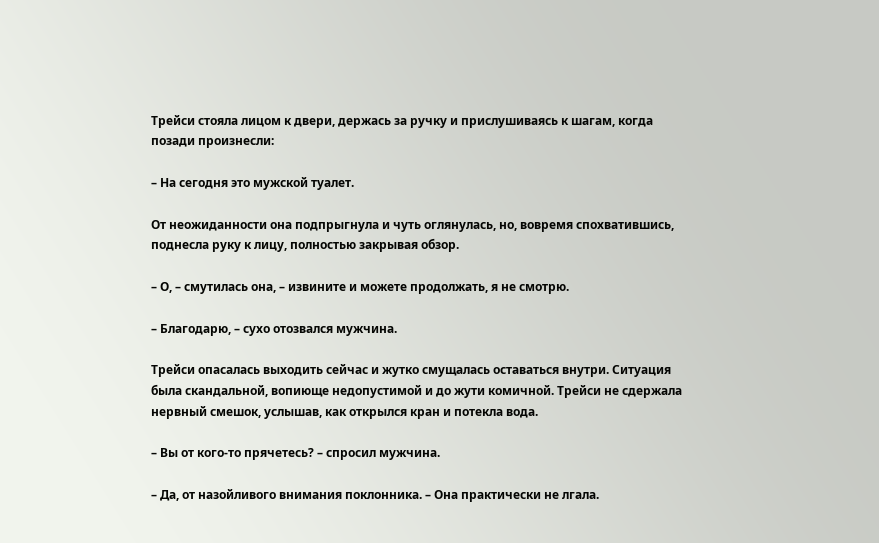Трейси стояла лицом к двери, держась за ручку и прислушиваясь к шагам, когда позади произнесли:

– На сегодня это мужской туалет.

От неожиданности она подпрыгнула и чуть оглянулась, но, вовремя спохватившись, поднесла руку к лицу, полностью закрывая обзор.

– О, – смутилась она, – извините и можете продолжать, я не смотрю.

– Благодарю, – сухо отозвался мужчина.

Трейси опасалась выходить сейчас и жутко смущалась оставаться внутри. Ситуация была скандальной, вопиюще недопустимой и до жути комичной. Трейси не сдержала нервный смешок, услышав, как открылся кран и потекла вода.

– Вы от кого-то прячетесь? – спросил мужчина.

– Да, от назойливого внимания поклонника. – Она практически не лгала.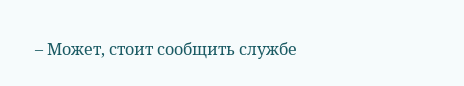– Может, стоит сообщить службе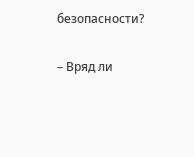безопасности?

– Вряд ли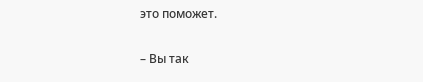это поможет.

– Вы так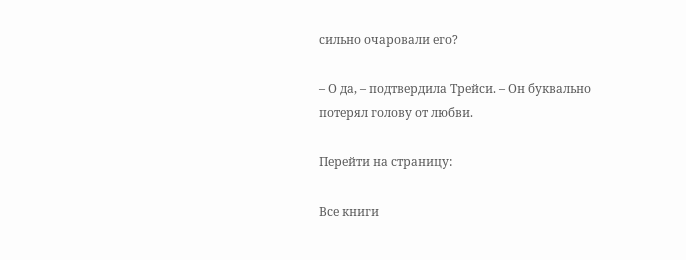сильно очаровали его?

– О да, – подтвердила Трейси. – Он буквально потерял голову от любви.

Перейти на страницу:

Все книги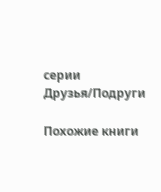серии Друзья/Подруги

Похожие книги